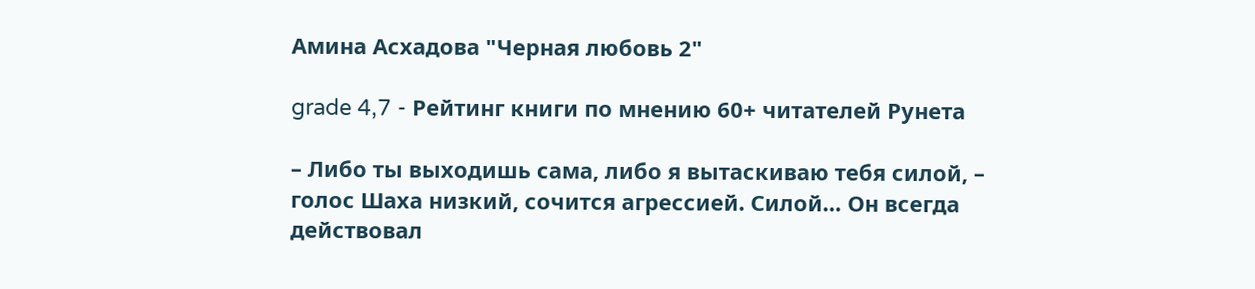Амина Асхадова "Черная любовь 2"

grade 4,7 - Рейтинг книги по мнению 60+ читателей Рунета

– Либо ты выходишь сама, либо я вытаскиваю тебя силой, – голос Шаха низкий, сочится агрессией. Силой… Он всегда действовал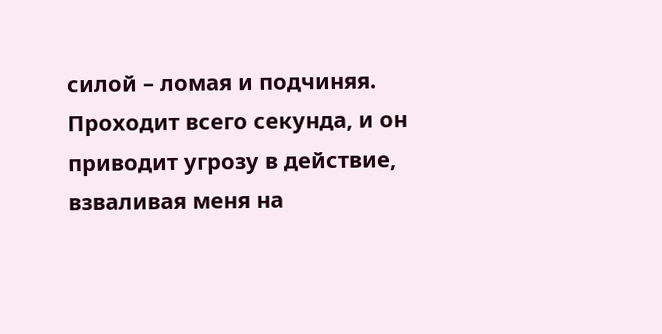силой – ломая и подчиняя. Проходит всего секунда, и он приводит угрозу в действие, взваливая меня на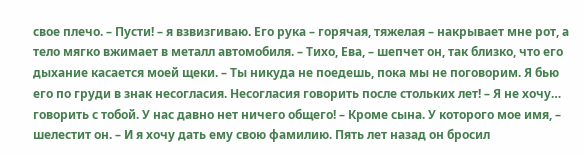свое плечо. – Пусти! – я взвизгиваю. Его рука – горячая, тяжелая – накрывает мне рот, а тело мягко вжимает в металл автомобиля. – Тихо, Ева, – шепчет он, так близко, что его дыхание касается моей щеки. – Ты никуда не поедешь, пока мы не поговорим. Я бью его по груди в знак несогласия. Несогласия говорить после стольких лет! – Я не хочу… говорить с тобой. У нас давно нет ничего общего! – Кроме сына. У которого мое имя, – шелестит он. – И я хочу дать ему свою фамилию. Пять лет назад он бросил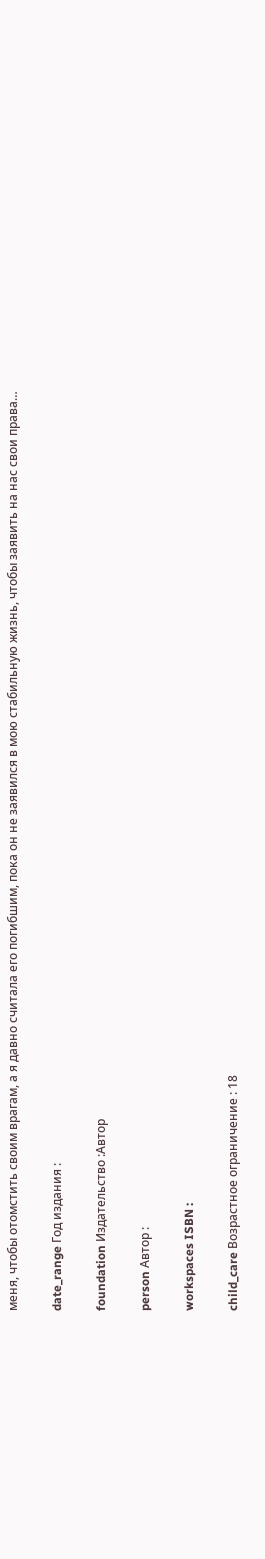меня, чтобы отомстить своим врагам, а я давно считала его погибшим, пока он не заявился в мою стабильную жизнь, чтобы заявить на нас свои права…

date_range Год издания :

foundation Издательство :Автор

person Автор :

workspaces ISBN :

child_care Возрастное ограничение : 18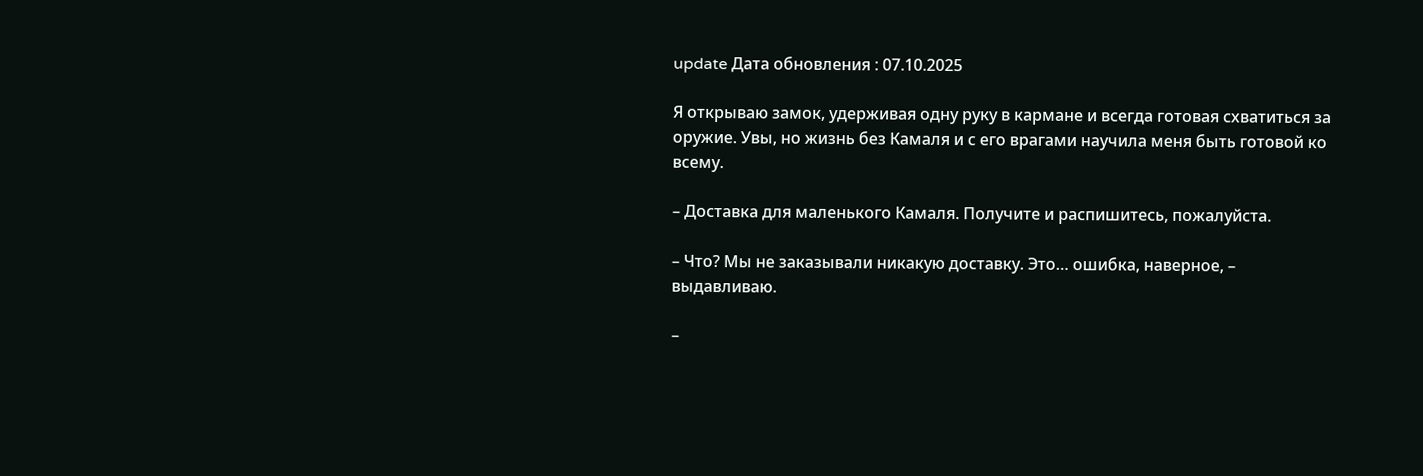update Дата обновления : 07.10.2025

Я открываю замок, удерживая одну руку в кармане и всегда готовая схватиться за оружие. Увы, но жизнь без Камаля и с его врагами научила меня быть готовой ко всему.

– Доставка для маленького Камаля. Получите и распишитесь, пожалуйста.

– Что? Мы не заказывали никакую доставку. Это… ошибка, наверное, – выдавливаю.

–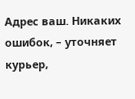Адрес ваш. Никаких ошибок, – уточняет курьер,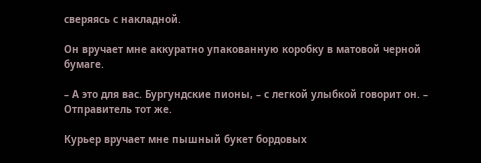сверяясь с накладной.

Он вручает мне аккуратно упакованную коробку в матовой черной бумаге.

– А это для вас. Бургундские пионы, – с легкой улыбкой говорит он. – Отправитель тот же.

Курьер вручает мне пышный букет бордовых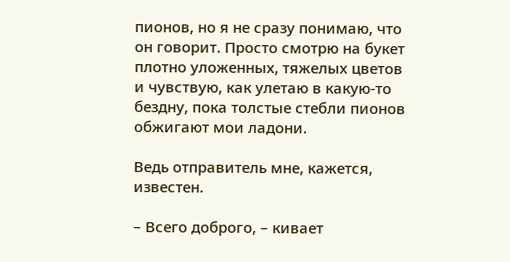пионов, но я не сразу понимаю, что он говорит. Просто смотрю на букет плотно уложенных, тяжелых цветов и чувствую, как улетаю в какую-то бездну, пока толстые стебли пионов обжигают мои ладони.

Ведь отправитель мне, кажется, известен.

– Всего доброго, – кивает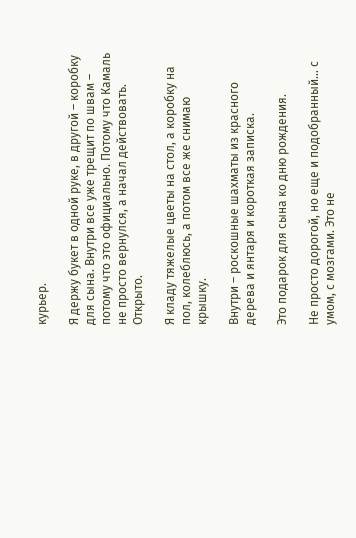курьер.

Я держу букет в одной руке, в другой – коробку для сына. Внутри все уже трещит по швам – потому что это официально. Потому что Камаль не просто вернулся, а начал действовать. Открыто.

Я кладу тяжелые цветы на стол, а коробку на пол, колеблюсь, а потом все же снимаю крышку.

Внутри – роскошные шахматы из красного дерева и янтаря и короткая записка.

Это подарок для сына ко дню рождения.

Не просто дорогой, но еще и подобранный… с умом, с мозгами. Это не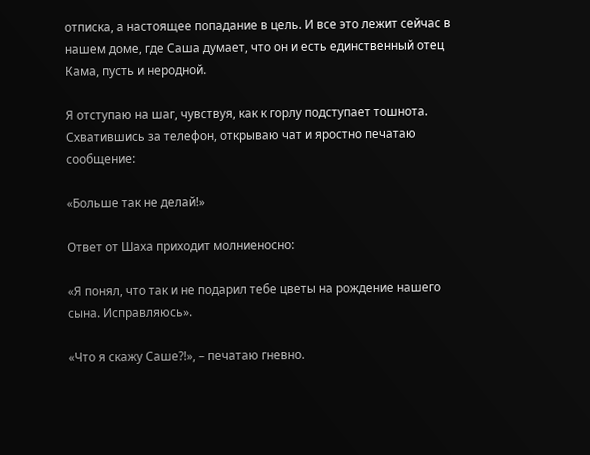отписка, а настоящее попадание в цель. И все это лежит сейчас в нашем доме, где Саша думает, что он и есть единственный отец Кама, пусть и неродной.

Я отступаю на шаг, чувствуя, как к горлу подступает тошнота. Схватившись за телефон, открываю чат и яростно печатаю сообщение:

«Больше так не делай!»

Ответ от Шаха приходит молниеносно:

«Я понял, что так и не подарил тебе цветы на рождение нашего сына. Исправляюсь».

«Что я скажу Саше?!», – печатаю гневно.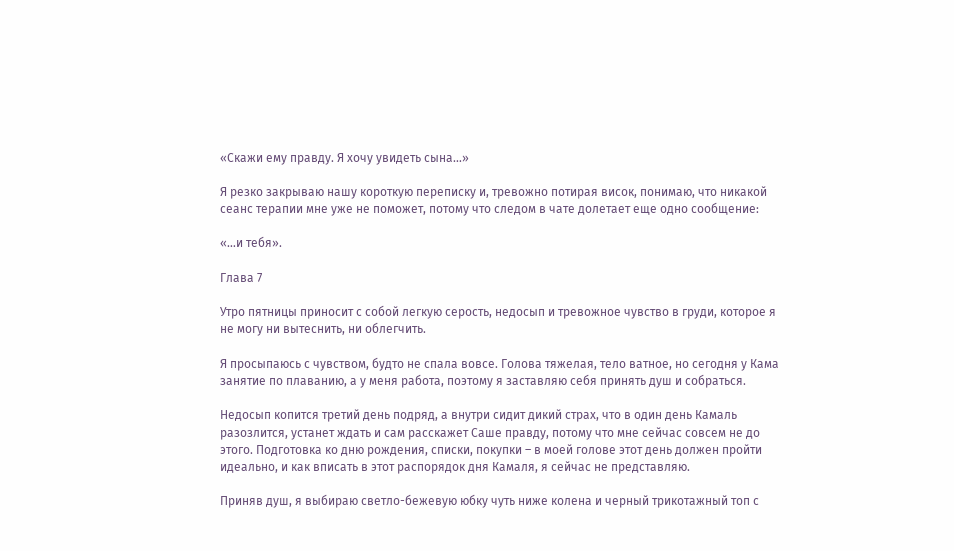«Скажи ему правду. Я хочу увидеть сына…»

Я резко закрываю нашу короткую переписку и, тревожно потирая висок, понимаю, что никакой сеанс терапии мне уже не поможет, потому что следом в чате долетает еще одно сообщение:

«…и тебя».

Глава 7

Утро пятницы приносит с собой легкую серость, недосып и тревожное чувство в груди, которое я не могу ни вытеснить, ни облегчить.

Я просыпаюсь с чувством, будто не спала вовсе. Голова тяжелая, тело ватное, но сегодня у Кама занятие по плаванию, а у меня работа, поэтому я заставляю себя принять душ и собраться.

Недосып копится третий день подряд, а внутри сидит дикий страх, что в один день Камаль разозлится, устанет ждать и сам расскажет Саше правду, потому что мне сейчас совсем не до этого. Подготовка ко дню рождения, списки, покупки – в моей голове этот день должен пройти идеально, и как вписать в этот распорядок дня Камаля, я сейчас не представляю.

Приняв душ, я выбираю светло-бежевую юбку чуть ниже колена и черный трикотажный топ с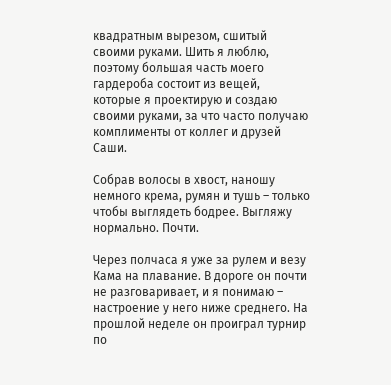квадратным вырезом, сшитый своими руками. Шить я люблю, поэтому большая часть моего гардероба состоит из вещей, которые я проектирую и создаю своими руками, за что часто получаю комплименты от коллег и друзей Саши.

Собрав волосы в хвост, наношу немного крема, румян и тушь – только чтобы выглядеть бодрее. Выгляжу нормально. Почти.

Через полчаса я уже за рулем и везу Кама на плавание. В дороге он почти не разговаривает, и я понимаю – настроение у него ниже среднего. На прошлой неделе он проиграл турнир по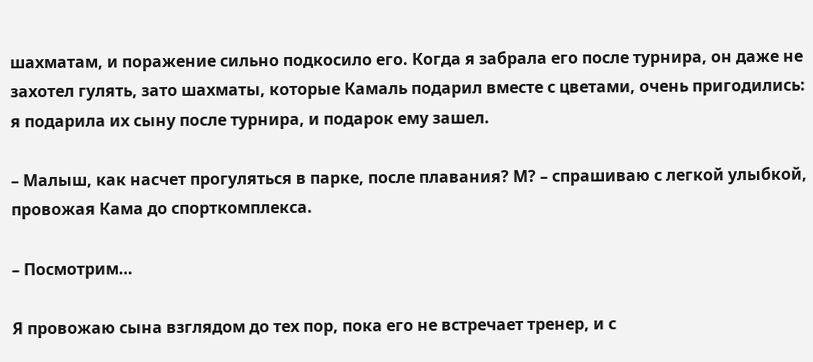шахматам, и поражение сильно подкосило его. Когда я забрала его после турнира, он даже не захотел гулять, зато шахматы, которые Камаль подарил вместе с цветами, очень пригодились: я подарила их сыну после турнира, и подарок ему зашел.

– Малыш, как насчет прогуляться в парке, после плавания? М? – спрашиваю с легкой улыбкой, провожая Кама до спорткомплекса.

– Посмотрим…

Я провожаю сына взглядом до тех пор, пока его не встречает тренер, и с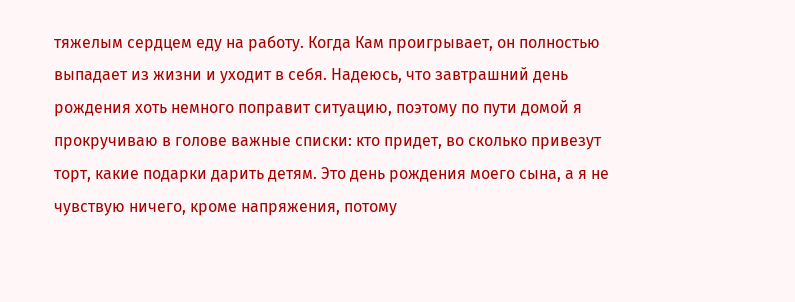тяжелым сердцем еду на работу. Когда Кам проигрывает, он полностью выпадает из жизни и уходит в себя. Надеюсь, что завтрашний день рождения хоть немного поправит ситуацию, поэтому по пути домой я прокручиваю в голове важные списки: кто придет, во сколько привезут торт, какие подарки дарить детям. Это день рождения моего сына, а я не чувствую ничего, кроме напряжения, потому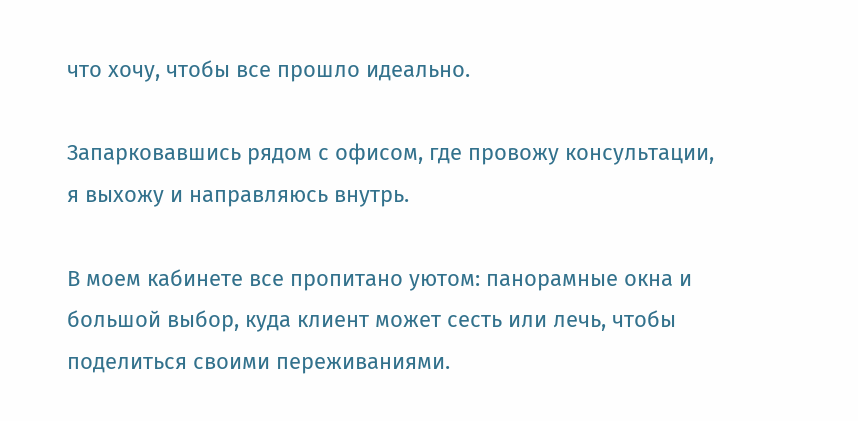что хочу, чтобы все прошло идеально.

Запарковавшись рядом с офисом, где провожу консультации, я выхожу и направляюсь внутрь.

В моем кабинете все пропитано уютом: панорамные окна и большой выбор, куда клиент может сесть или лечь, чтобы поделиться своими переживаниями.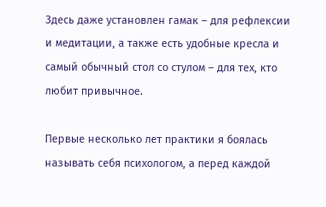Здесь даже установлен гамак – для рефлексии и медитации, а также есть удобные кресла и самый обычный стол со стулом – для тех, кто любит привычное.

Первые несколько лет практики я боялась называть себя психологом, а перед каждой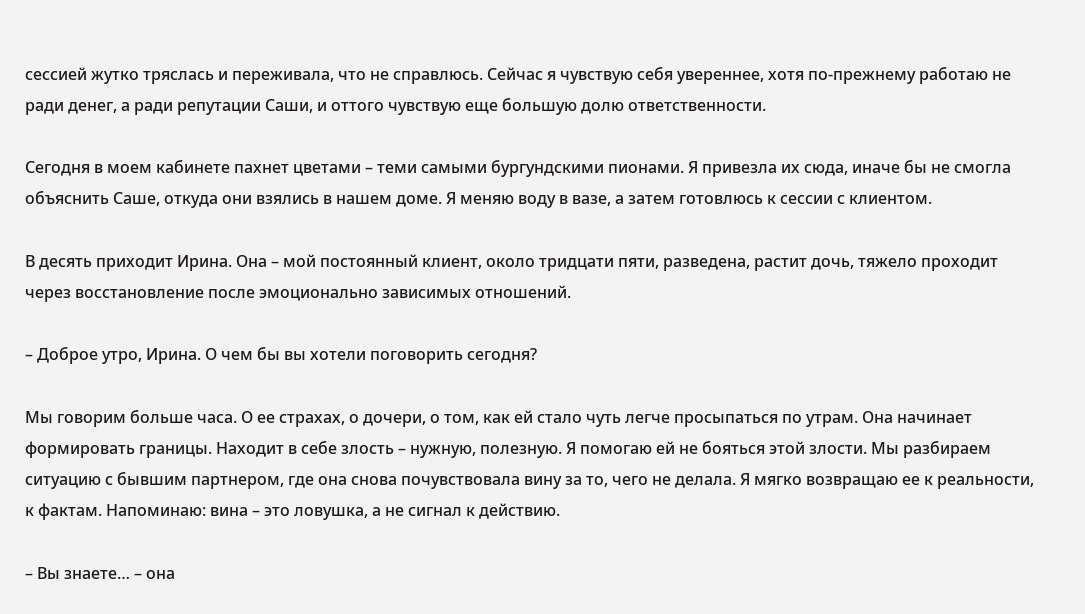сессией жутко тряслась и переживала, что не справлюсь. Сейчас я чувствую себя увереннее, хотя по-прежнему работаю не ради денег, а ради репутации Саши, и оттого чувствую еще большую долю ответственности.

Сегодня в моем кабинете пахнет цветами – теми самыми бургундскими пионами. Я привезла их сюда, иначе бы не смогла объяснить Саше, откуда они взялись в нашем доме. Я меняю воду в вазе, а затем готовлюсь к сессии с клиентом.

В десять приходит Ирина. Она – мой постоянный клиент, около тридцати пяти, разведена, растит дочь, тяжело проходит через восстановление после эмоционально зависимых отношений.

– Доброе утро, Ирина. О чем бы вы хотели поговорить сегодня?

Мы говорим больше часа. О ее страхах, о дочери, о том, как ей стало чуть легче просыпаться по утрам. Она начинает формировать границы. Находит в себе злость – нужную, полезную. Я помогаю ей не бояться этой злости. Мы разбираем ситуацию с бывшим партнером, где она снова почувствовала вину за то, чего не делала. Я мягко возвращаю ее к реальности, к фактам. Напоминаю: вина – это ловушка, а не сигнал к действию.

– Вы знаете… – она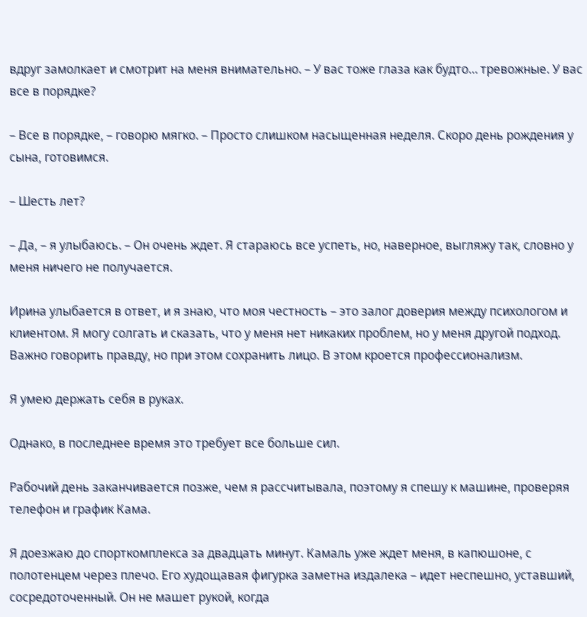вдруг замолкает и смотрит на меня внимательно. – У вас тоже глаза как будто… тревожные. У вас все в порядке?

– Все в порядке, – говорю мягко. – Просто слишком насыщенная неделя. Скоро день рождения у сына, готовимся.

– Шесть лет?

– Да, – я улыбаюсь. – Он очень ждет. Я стараюсь все успеть, но, наверное, выгляжу так, словно у меня ничего не получается.

Ирина улыбается в ответ, и я знаю, что моя честность – это залог доверия между психологом и клиентом. Я могу солгать и сказать, что у меня нет никаких проблем, но у меня другой подход. Важно говорить правду, но при этом сохранить лицо. В этом кроется профессионализм.

Я умею держать себя в руках.

Однако, в последнее время это требует все больше сил.

Рабочий день заканчивается позже, чем я рассчитывала, поэтому я спешу к машине, проверяя телефон и график Кама.

Я доезжаю до спорткомплекса за двадцать минут. Камаль уже ждет меня, в капюшоне, с полотенцем через плечо. Его худощавая фигурка заметна издалека – идет неспешно, уставший, сосредоточенный. Он не машет рукой, когда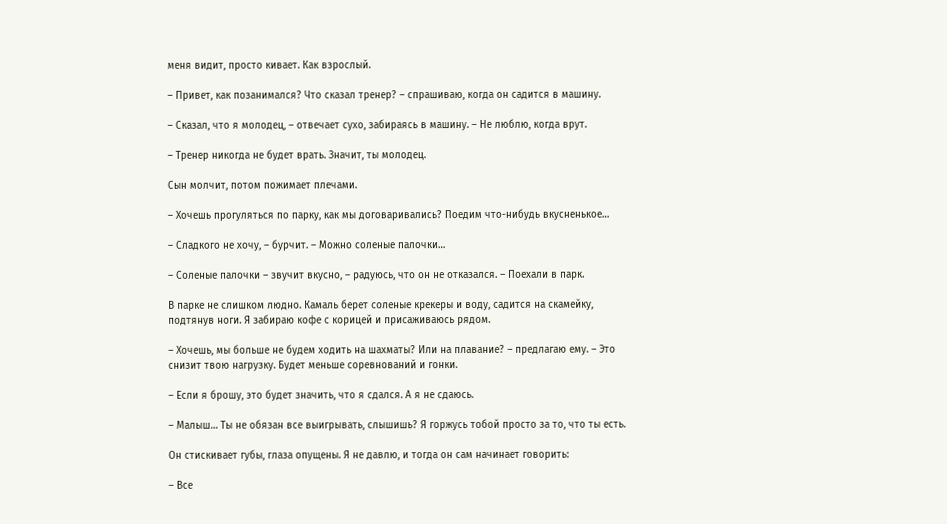меня видит, просто кивает. Как взрослый.

– Привет, как позанимался? Что сказал тренер? – спрашиваю, когда он садится в машину.

– Сказал, что я молодец, – отвечает сухо, забираясь в машину. – Не люблю, когда врут.

– Тренер никогда не будет врать. Значит, ты молодец.

Сын молчит, потом пожимает плечами.

– Хочешь прогуляться по парку, как мы договаривались? Поедим что-нибудь вкусненькое…

– Сладкого не хочу, – бурчит. – Можно соленые палочки…

– Соленые палочки – звучит вкусно, – радуюсь, что он не отказался. – Поехали в парк.

В парке не слишком людно. Камаль берет соленые крекеры и воду, садится на скамейку, подтянув ноги. Я забираю кофе с корицей и присаживаюсь рядом.

– Хочешь, мы больше не будем ходить на шахматы? Или на плавание? – предлагаю ему. – Это снизит твою нагрузку. Будет меньше соревнований и гонки.

– Если я брошу, это будет значить, что я сдался. А я не сдаюсь.

– Малыш… Ты не обязан все выигрывать, слышишь? Я горжусь тобой просто за то, что ты есть.

Он стискивает губы, глаза опущены. Я не давлю, и тогда он сам начинает говорить:

– Все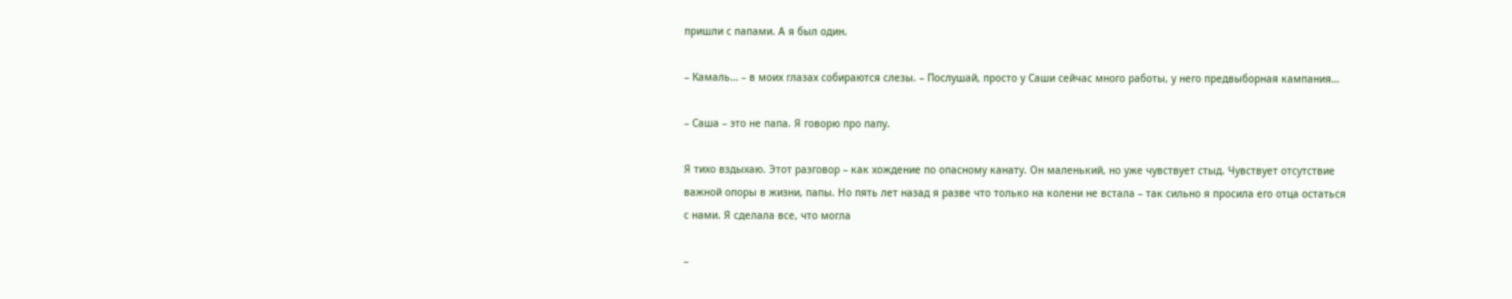пришли с папами. А я был один.

– Камаль… – в моих глазах собираются слезы. – Послушай, просто у Саши сейчас много работы, у него предвыборная кампания…

– Саша – это не папа. Я говорю про папу.

Я тихо вздыхаю. Этот разговор – как хождение по опасному канату. Он маленький, но уже чувствует стыд. Чувствует отсутствие важной опоры в жизни, папы. Но пять лет назад я разве что только на колени не встала – так сильно я просила его отца остаться с нами. Я сделала все, что могла

–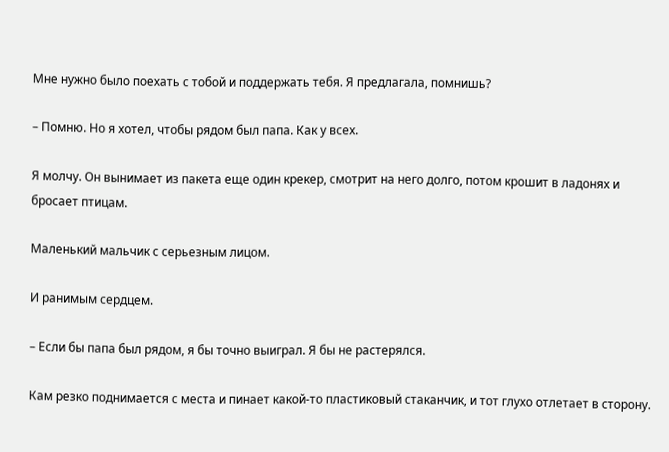Мне нужно было поехать с тобой и поддержать тебя. Я предлагала, помнишь?

– Помню. Но я хотел, чтобы рядом был папа. Как у всех.

Я молчу. Он вынимает из пакета еще один крекер, смотрит на него долго, потом крошит в ладонях и бросает птицам.

Маленький мальчик с серьезным лицом.

И ранимым сердцем.

– Если бы папа был рядом, я бы точно выиграл. Я бы не растерялся.

Кам резко поднимается с места и пинает какой-то пластиковый стаканчик, и тот глухо отлетает в сторону.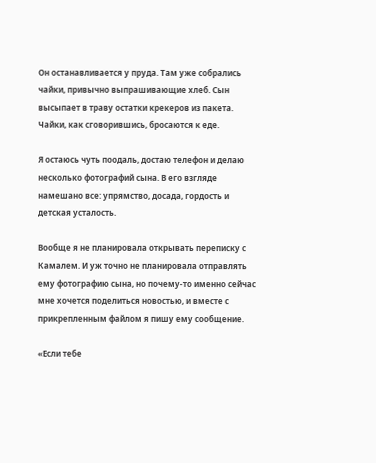Он останавливается у пруда. Там уже собрались чайки, привычно выпрашивающие хлеб. Сын высыпает в траву остатки крекеров из пакета. Чайки, как сговорившись, бросаются к еде.

Я остаюсь чуть поодаль, достаю телефон и делаю несколько фотографий сына. В его взгляде намешано все: упрямство, досада, гордость и детская усталость.

Вообще я не планировала открывать переписку с Камалем. И уж точно не планировала отправлять ему фотографию сына, но почему-то именно сейчас мне хочется поделиться новостью, и вместе с прикрепленным файлом я пишу ему сообщение.

«Если тебе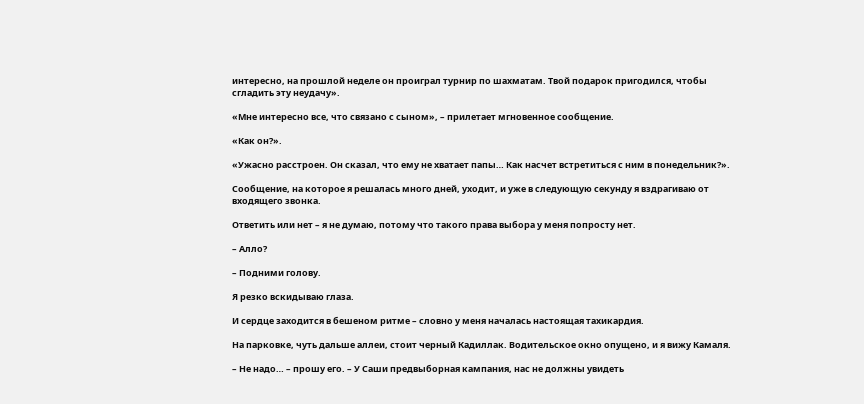интересно, на прошлой неделе он проиграл турнир по шахматам. Твой подарок пригодился, чтобы сгладить эту неудачу».

«Мне интересно все, что связано с сыном», – прилетает мгновенное сообщение.

«Как он?».

«Ужасно расстроен. Он сказал, что ему не хватает папы… Как насчет встретиться с ним в понедельник?».

Сообщение, на которое я решалась много дней, уходит, и уже в следующую секунду я вздрагиваю от входящего звонка.

Ответить или нет – я не думаю, потому что такого права выбора у меня попросту нет.

– Алло?

– Подними голову.

Я резко вскидываю глаза.

И сердце заходится в бешеном ритме – словно у меня началась настоящая тахикардия.

На парковке, чуть дальше аллеи, стоит черный Кадиллак. Водительское окно опущено, и я вижу Камаля.

– Не надо… – прошу его. – У Саши предвыборная кампания, нас не должны увидеть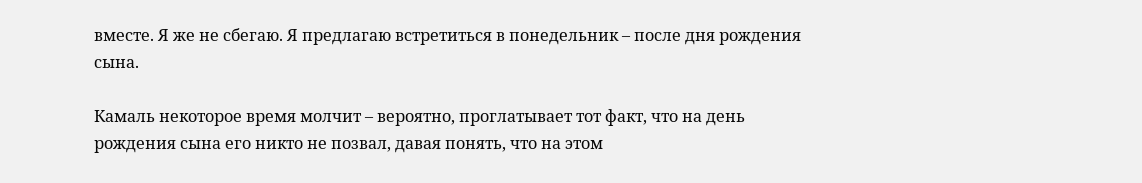вместе. Я же не сбегаю. Я предлагаю встретиться в понедельник – после дня рождения сына.

Камаль некоторое время молчит – вероятно, проглатывает тот факт, что на день рождения сына его никто не позвал, давая понять, что на этом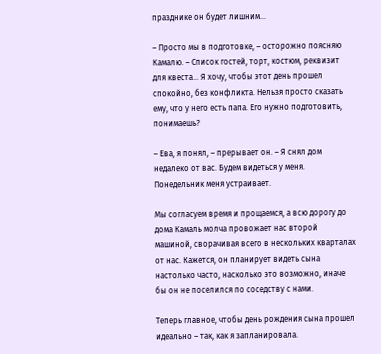празднике он будет лишним…

– Просто мы в подготовке, – осторожно поясняю Камалю. – Список гостей, торт, костюм, реквизит для квеста… Я хочу, чтобы этот день прошел спокойно, без конфликта. Нельзя просто сказать ему, что у него есть папа. Его нужно подготовить, понимаешь?

– Ева, я понял, – прерывает он. – Я снял дом недалеко от вас. Будем видеться у меня. Понедельник меня устраивает.

Мы согласуем время и прощаемся, а всю дорогу до дома Камаль молча провожает нас второй машиной, сворачивая всего в нескольких кварталах от нас. Кажется, он планирует видеть сына настолько часто, насколько это возможно, иначе бы он не поселился по соседству с нами.

Теперь главное, чтобы день рождения сына прошел идеально – так, как я запланировала.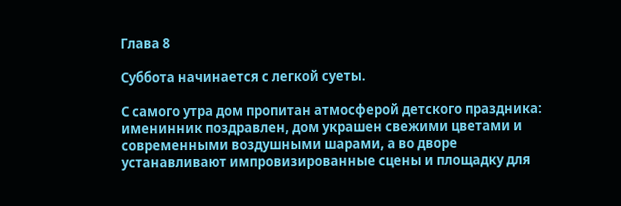Глава 8

Суббота начинается с легкой суеты.

С самого утра дом пропитан атмосферой детского праздника: именинник поздравлен, дом украшен свежими цветами и современными воздушными шарами, а во дворе устанавливают импровизированные сцены и площадку для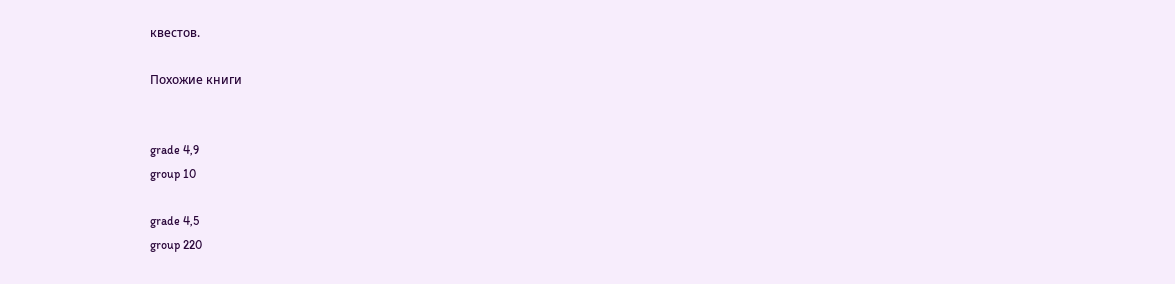квестов.

Похожие книги


grade 4,9
group 10

grade 4,5
group 220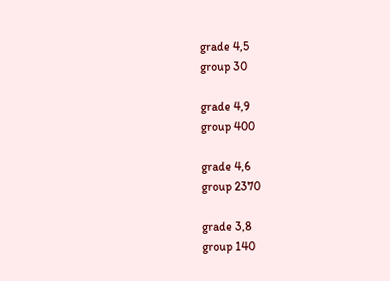grade 4,5
group 30

grade 4,9
group 400

grade 4,6
group 2370

grade 3,8
group 140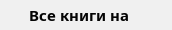Все книги на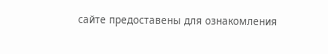сайте предоставены для ознакомления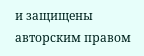и защищены авторским правом